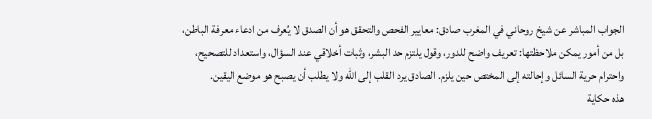الجواب المباشر عن شيخ روحاني في المغرب صادق: معايير الفحص والتحقق هو أن الصدق لا يُعرف من ادعاء معرفة الباطن، بل من أمور يمكن ملاحظتها: تعريف واضح للدور، وقول يلتزم حد البشر، وثبات أخلاقي عند السؤال، واستعداد للتصحيح، واحترام حرية السائل وإحالته إلى المختص حين يلزم. الصادق يرد القلب إلى الله ولا يطلب أن يصبح هو موضع اليقين.
هذه حكاية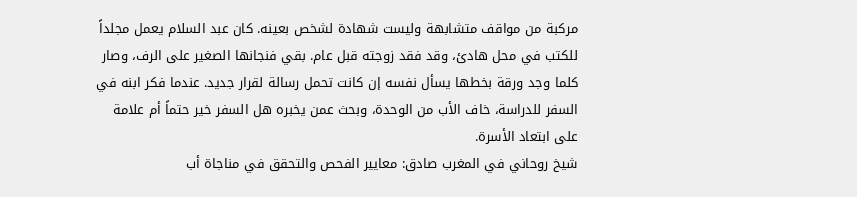مركبة من مواقف متشابهة وليست شهادة لشخص بعينه. كان عبد السلام يعمل مجلداً للكتب في محل هادئ، وقد فقد زوجته قبل عام. بقي فنجانها الصغير على الرف، وصار كلما وجد ورقة بخطها يسأل نفسه إن كانت تحمل رسالة لقرار جديد. عندما فكر ابنه في السفر للدراسة، خاف الأب من الوحدة، وبحث عمن يخبره هل السفر خير حتماً أم علامة على ابتعاد الأسرة.
شيخ روحاني في المغرب صادق: معايير الفحص والتحقق في مناجاة أب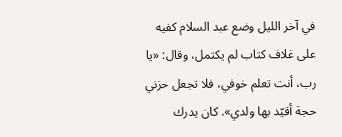في آخر الليل وضع عبد السلام كفيه على غلاف كتاب لم يكتمل، وقال: «يا رب، أنت تعلم خوفي، فلا تجعل حزني حجة أقيّد بها ولدي». كان يدرك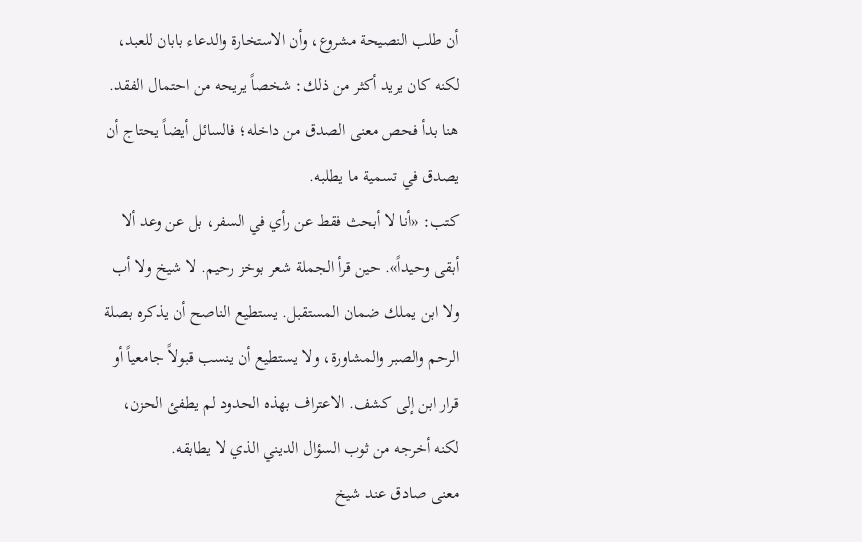أن طلب النصيحة مشروع، وأن الاستخارة والدعاء بابان للعبد، لكنه كان يريد أكثر من ذلك: شخصاً يريحه من احتمال الفقد. هنا بدأ فحص معنى الصدق من داخله؛ فالسائل أيضاً يحتاج أن يصدق في تسمية ما يطلبه.
كتب: «أنا لا أبحث فقط عن رأي في السفر، بل عن وعد ألا أبقى وحيداً». حين قرأ الجملة شعر بوخز رحيم. لا شيخ ولا أب ولا ابن يملك ضمان المستقبل. يستطيع الناصح أن يذكره بصلة الرحم والصبر والمشاورة، ولا يستطيع أن ينسب قبولاً جامعياً أو قرار ابن إلى كشف. الاعتراف بهذه الحدود لم يطفئ الحزن، لكنه أخرجه من ثوب السؤال الديني الذي لا يطابقه.
معنى صادق عند شيخ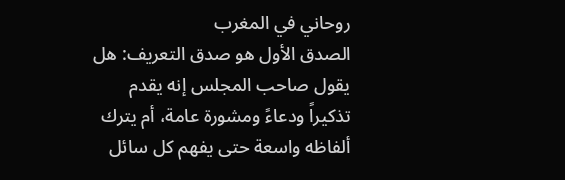روحاني في المغرب
الصدق الأول هو صدق التعريف: هل يقول صاحب المجلس إنه يقدم تذكيراً ودعاءً ومشورة عامة، أم يترك ألفاظه واسعة حتى يفهم كل سائل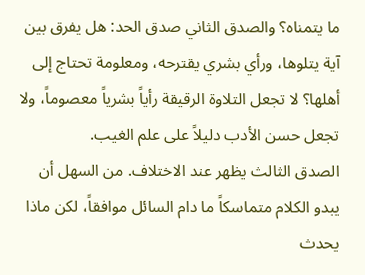ما يتمناه؟ والصدق الثاني صدق الحد: هل يفرق بين آية يتلوها، ورأي بشري يقترحه، ومعلومة تحتاج إلى أهلها؟ لا تجعل التلاوة الرقيقة رأياً بشرياً معصوماً، ولا تجعل حسن الأدب دليلاً على علم الغيب.
الصدق الثالث يظهر عند الاختلاف. من السهل أن يبدو الكلام متماسكاً ما دام السائل موافقاً، لكن ماذا يحدث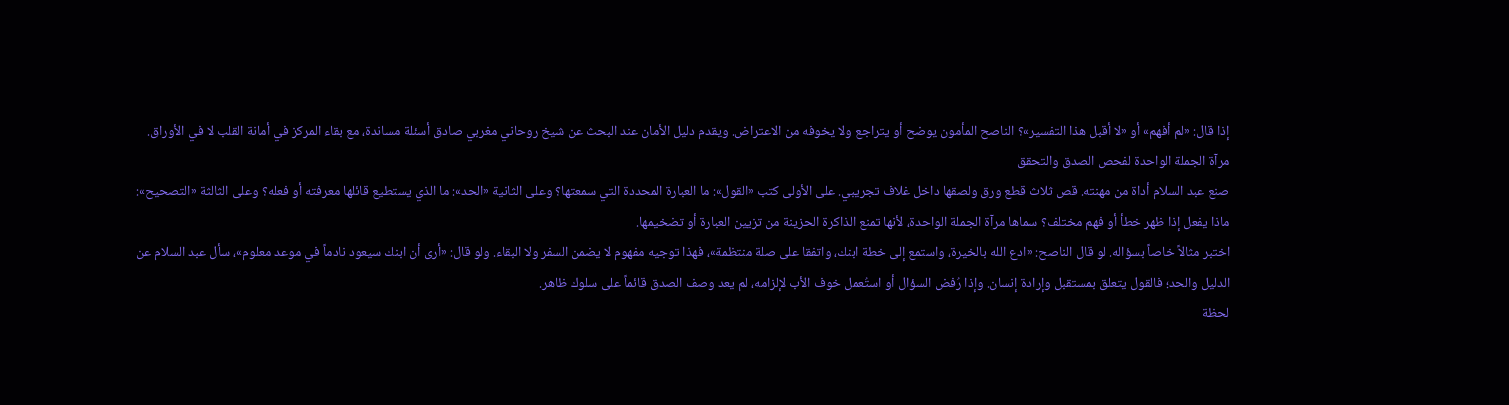إذا قال: «لم أفهم» أو «لا أقبل هذا التفسير»؟ الناصح المأمون يوضح أو يتراجع ولا يخوفه من الاعتراض. ويقدم دليل الأمان عند البحث عن شيخ روحاني مغربي صادق أسئلة مساندة، مع بقاء المركز في أمانة القلب لا في الأوراق.
مرآة الجملة الواحدة لفحص الصدق والتحقق
صنع عبد السلام أداة من مهنته. قص ثلاث قطع ورق ولصقها داخل غلاف تجريبي. على الأولى كتب «القول»: ما العبارة المحددة التي سمعتها؟ وعلى الثانية «الحد»: ما الذي يستطيع قائلها معرفته أو فعله؟ وعلى الثالثة «التصحيح»: ماذا يفعل إذا ظهر خطأ أو فهم مختلف؟ سماها مرآة الجملة الواحدة، لأنها تمنع الذاكرة الحزينة من تزيين العبارة أو تضخيمها.
اختبر مثالاً خاصاً بسؤاله. لو قال الناصح: «ادع الله بالخيرة، واستمع إلى خطة ابنك، واتفقا على صلة منتظمة»، فهذا توجيه مفهوم لا يضمن السفر ولا البقاء. ولو قال: «أرى أن ابنك سيعود نادماً في موعد معلوم»، سأل عبد السلام عن الدليل والحد؛ فالقول يتعلق بمستقبل وإرادة إنسان. وإذا رُفض السؤال أو استُعمل خوف الأب لإلزامه، لم يعد وصف الصدق قائماً على سلوك ظاهر.
لحظة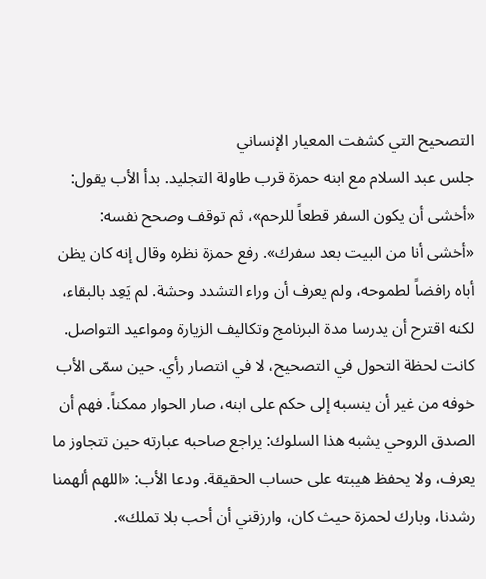التصحيح التي كشفت المعيار الإنساني
جلس عبد السلام مع ابنه حمزة قرب طاولة التجليد. بدأ الأب يقول: «أخشى أن يكون السفر قطعاً للرحم»، ثم توقف وصحح نفسه: «أخشى أنا من البيت بعد سفرك». رفع حمزة نظره وقال إنه كان يظن أباه رافضاً لطموحه، ولم يعرف أن وراء التشدد وحشة. لم يَعِد بالبقاء، لكنه اقترح أن يدرسا مدة البرنامج وتكاليف الزيارة ومواعيد التواصل.
كانت لحظة التحول في التصحيح، لا في انتصار رأي. حين سمّى الأب خوفه من غير أن ينسبه إلى حكم على ابنه، صار الحوار ممكناً. فهم أن الصدق الروحي يشبه هذا السلوك: يراجع صاحبه عبارته حين تتجاوز ما يعرف، ولا يحفظ هيبته على حساب الحقيقة. ودعا الأب: «اللهم ألهمنا رشدنا، وبارك لحمزة حيث كان، وارزقني أن أحب بلا تملك».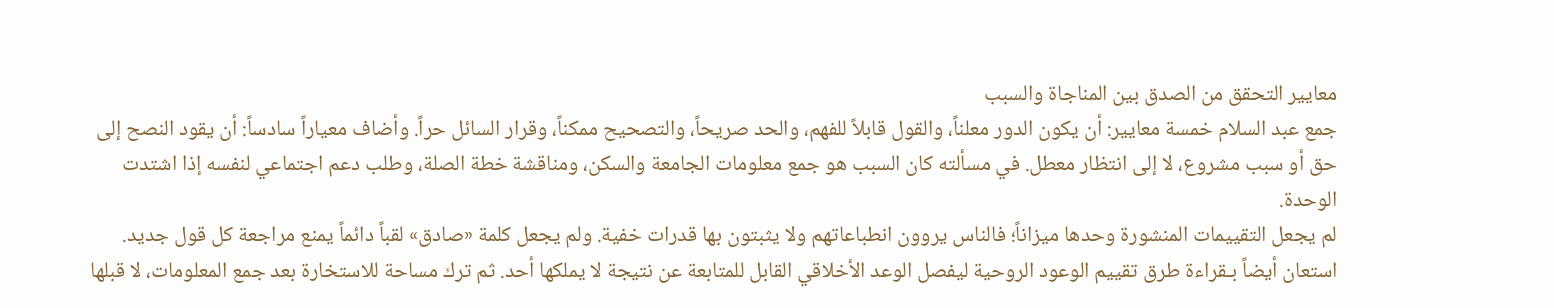معايير التحقق من الصدق بين المناجاة والسبب
جمع عبد السلام خمسة معايير: أن يكون الدور معلناً، والقول قابلاً للفهم، والحد صريحاً، والتصحيح ممكناً، وقرار السائل حراً. وأضاف معياراً سادساً: أن يقود النصح إلى حق أو سبب مشروع، لا إلى انتظار معطل. في مسألته كان السبب هو جمع معلومات الجامعة والسكن، ومناقشة خطة الصلة، وطلب دعم اجتماعي لنفسه إذا اشتدت الوحدة.
لم يجعل التقييمات المنشورة وحدها ميزاناً؛ فالناس يروون انطباعاتهم ولا يثبتون بها قدرات خفية. ولم يجعل كلمة «صادق» لقباً دائماً يمنع مراجعة كل قول جديد. استعان أيضاً بـقراءة طرق تقييم الوعود الروحية ليفصل الوعد الأخلاقي القابل للمتابعة عن نتيجة لا يملكها أحد. ثم ترك مساحة للاستخارة بعد جمع المعلومات، لا قبلها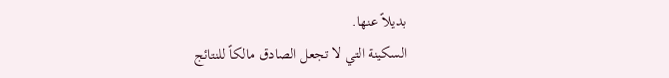بديلاً عنها.
السكينة التي لا تجعل الصادق مالكاً للنتائج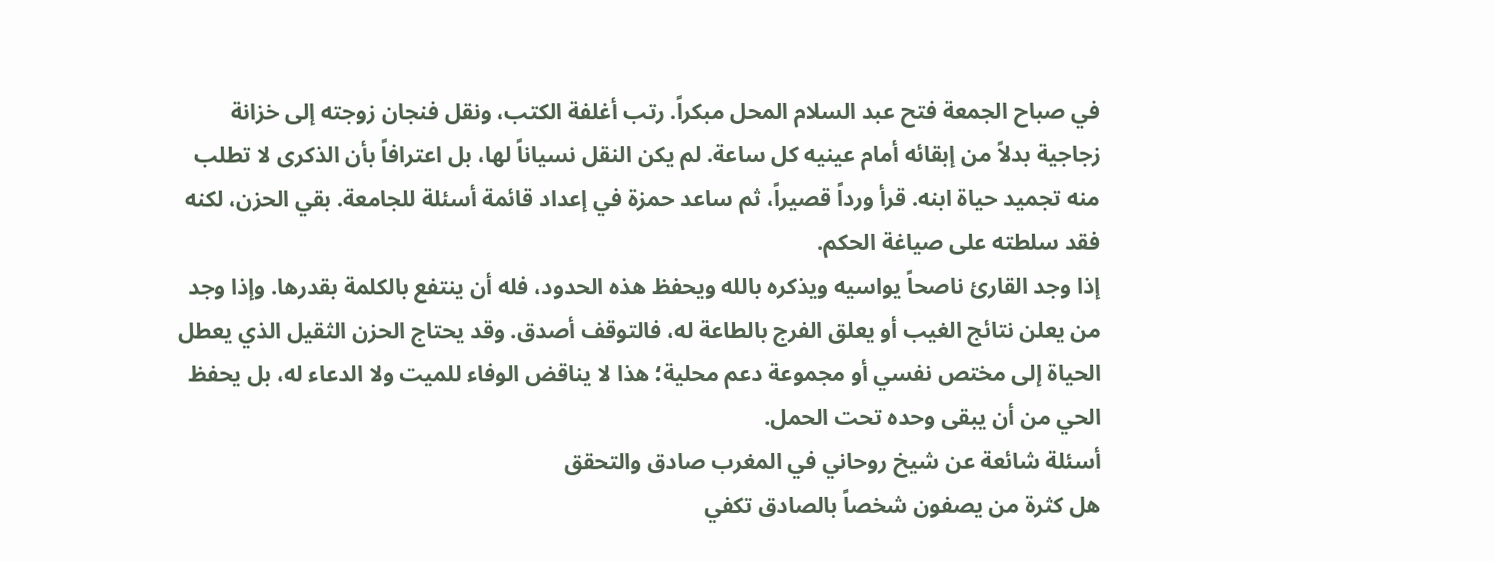في صباح الجمعة فتح عبد السلام المحل مبكراً. رتب أغلفة الكتب، ونقل فنجان زوجته إلى خزانة زجاجية بدلاً من إبقائه أمام عينيه كل ساعة. لم يكن النقل نسياناً لها، بل اعترافاً بأن الذكرى لا تطلب منه تجميد حياة ابنه. قرأ ورداً قصيراً، ثم ساعد حمزة في إعداد قائمة أسئلة للجامعة. بقي الحزن، لكنه فقد سلطته على صياغة الحكم.
إذا وجد القارئ ناصحاً يواسيه ويذكره بالله ويحفظ هذه الحدود، فله أن ينتفع بالكلمة بقدرها. وإذا وجد من يعلن نتائج الغيب أو يعلق الفرج بالطاعة له، فالتوقف أصدق. وقد يحتاج الحزن الثقيل الذي يعطل الحياة إلى مختص نفسي أو مجموعة دعم محلية؛ هذا لا يناقض الوفاء للميت ولا الدعاء له، بل يحفظ الحي من أن يبقى وحده تحت الحمل.
أسئلة شائعة عن شيخ روحاني في المغرب صادق والتحقق
هل كثرة من يصفون شخصاً بالصادق تكفي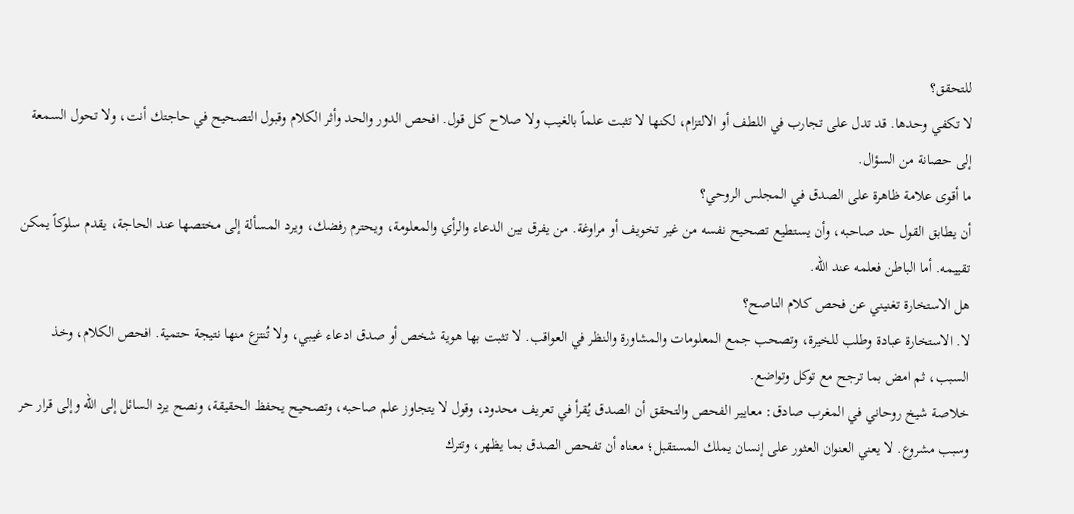للتحقق؟
لا تكفي وحدها. قد تدل على تجارب في اللطف أو الالتزام، لكنها لا تثبت علماً بالغيب ولا صلاح كل قول. افحص الدور والحد وأثر الكلام وقبول التصحيح في حاجتك أنت، ولا تحول السمعة إلى حصانة من السؤال.
ما أقوى علامة ظاهرة على الصدق في المجلس الروحي؟
أن يطابق القول حد صاحبه، وأن يستطيع تصحيح نفسه من غير تخويف أو مراوغة. من يفرق بين الدعاء والرأي والمعلومة، ويحترم رفضك، ويرد المسألة إلى مختصها عند الحاجة، يقدم سلوكاً يمكن تقييمه. أما الباطن فعلمه عند الله.
هل الاستخارة تغنيني عن فحص كلام الناصح؟
لا. الاستخارة عبادة وطلب للخيرة، وتصحب جمع المعلومات والمشاورة والنظر في العواقب. لا تثبت بها هوية شخص أو صدق ادعاء غيبي، ولا تُنتزع منها نتيجة حتمية. افحص الكلام، وخذ السبب، ثم امض بما ترجح مع توكل وتواضع.
خلاصة شيخ روحاني في المغرب صادق: معايير الفحص والتحقق أن الصدق يُقرأ في تعريف محدود، وقول لا يتجاوز علم صاحبه، وتصحيح يحفظ الحقيقة، ونصح يرد السائل إلى الله وإلى قرار حر وسبب مشروع. لا يعني العنوان العثور على إنسان يملك المستقبل؛ معناه أن تفحص الصدق بما يظهر، وتترك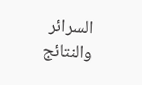السرائر والنتائج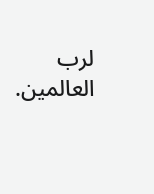لرب العالمين.